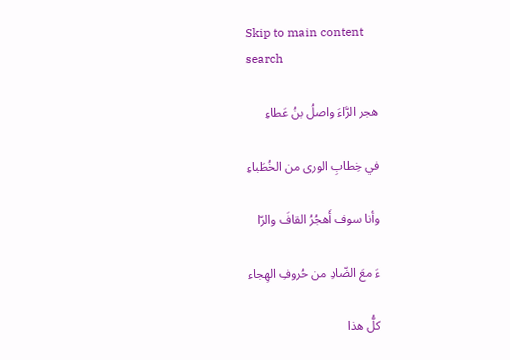Skip to main content
search

هجر الرَّاءَ واصلُ بنُ عَطاءِ

في خِطابِ الورى من الخُطَباءِ

وأنا سوف أَهجُرُ القافَ والرّا

ءَ معَ الضّادِ من حُروفِ الهِجاء

كلُّ هذا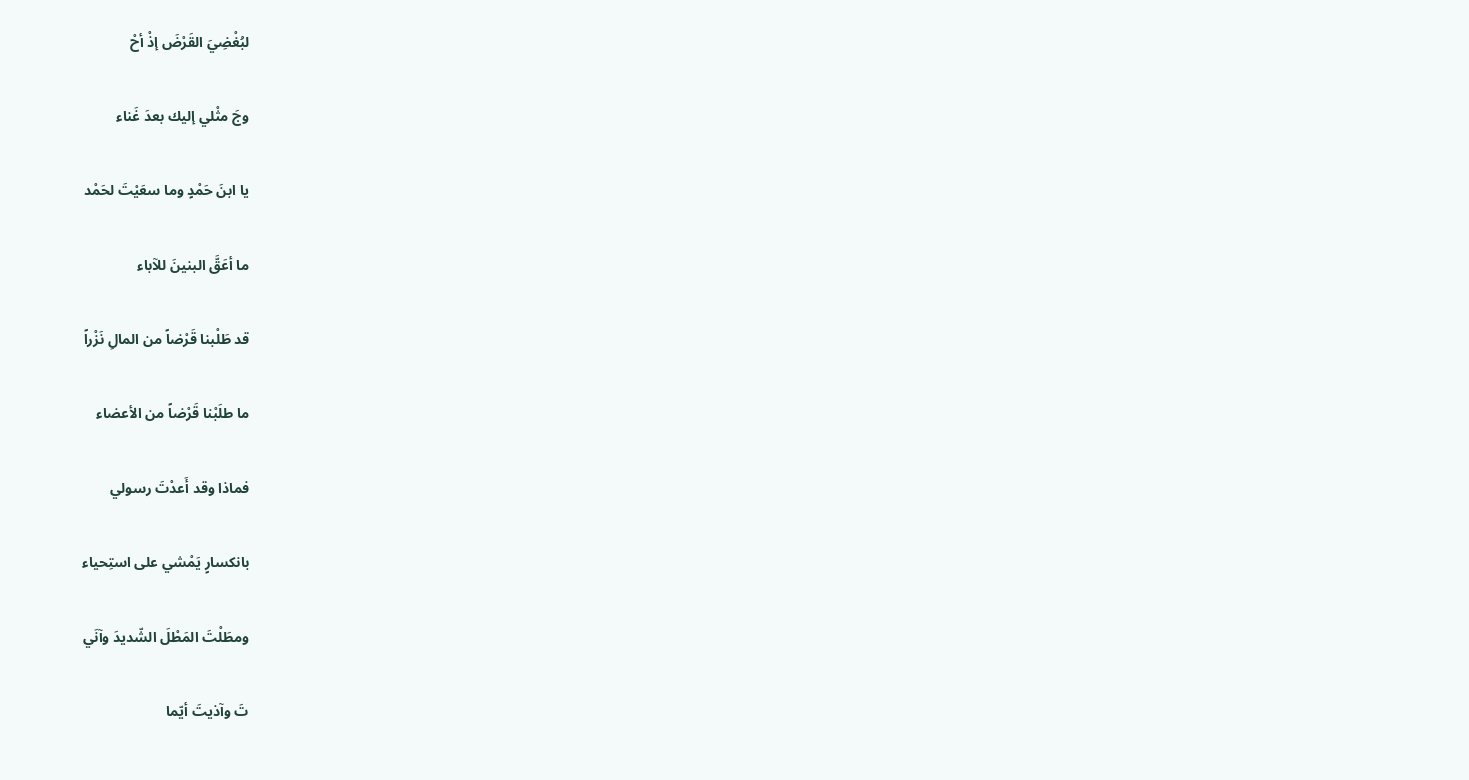لبُغْضِيَ القَرْضَ إذْ أحْ

وجَ مثْلي إليك بعدَ غَناء

يا ابنَ حَمْدٍ وما سعَيْتَ لحَمْد

ما أعَقَّ البنينَ للآباء

قد طَلْبنا قَرْضاً من المالِ نَزْراً

ما طلَبْنا قَرْضاً من الأعضاء

فماذا وقد أَعدْتَ رسولي

بانكسارٍ يَمْشي على استِحياء

ومطَلْتَ المَطْلَ الشّديدَ وآنَي

تَ وآذيتَ أيّما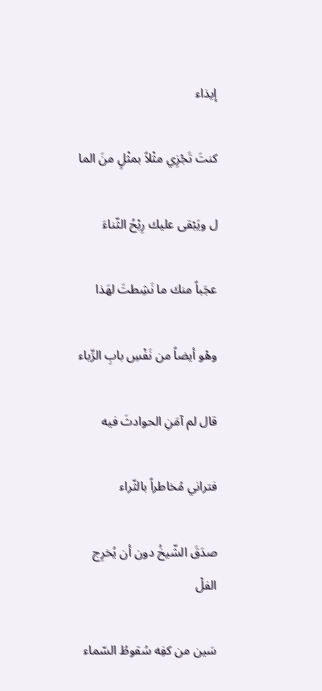إيذاء

كنتَ تَجْزِي مثْلاً بمثْلٍ منَ الما

ل ويَبْقى عليك رِبْحُ الثّناءَ

عجَباً منك ما نَشِطتَ لهَذا

وهْو أيضاً من نَفْسِ بابِ الرِّباء

قال لم آمَنِ الحوادثَ فيه

فتراني مُخاطراً بالثّراء

صدَقَ الشّيخُ دون أن يُخرِج الفلْ

سَين من كفِه سُقوطُ السّماء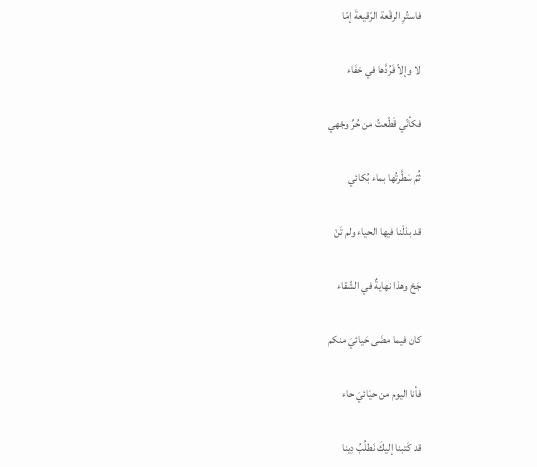فاستُرِ الرقْعة الرّقيعةَ إمّا

لا وإلاّ فَرُدَّها في خفَاء

فكأنّي قَطّعتُ من حُرِّ وجْهي

ثُمّ سَطَّرتُها بماء بُكائي

قد بذلْنا فيها الحياء ولم تَنْ

جَحْ وهذا نهايةٌ في الشّقاء

كان فيما مضَى حَيائيَ منكم

فأنا اليوم من حيَائيَ حاء

قد كَتبنا إليكَ نَطلُبُ دِينا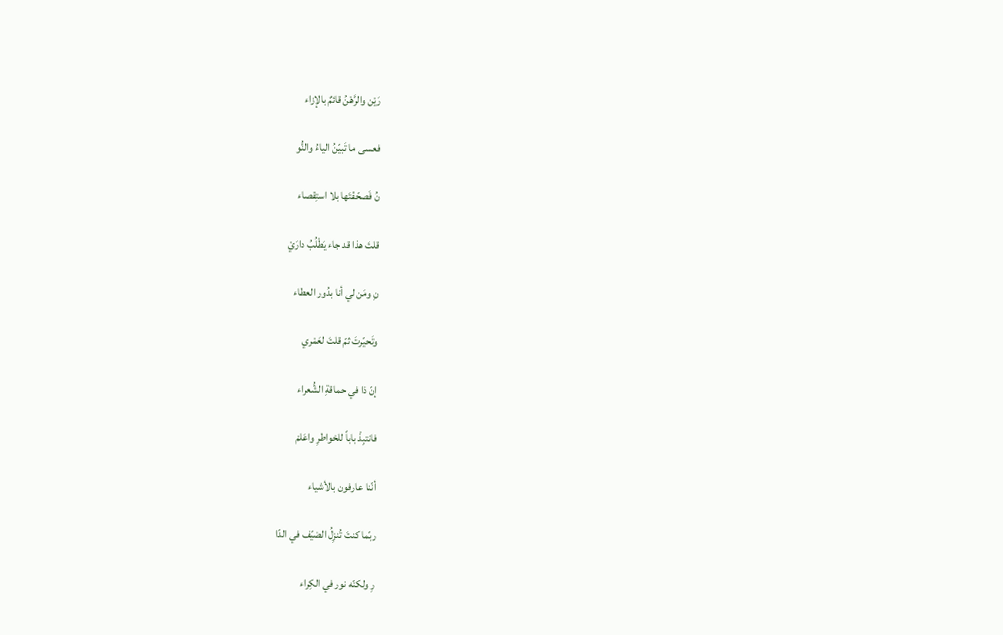رَيْن والرَّهْنُ قائمٌ بالإزاء

فعسى ما تَبيّنُ الياءُ والنُّو

نُ فَصحّفْتَها بلا استِقصاء

قلتَ هذا قد جاء يَطْلُبُ دارَيْ

نِ ومَن لي أنا بدُور العطاء

وتَحيّرتَ ثمّ قلتَ لعَمْري

إنّ ذا في حماقةِ الشُّعراء

فانتبِذْ باباً للخواطرِ واعَلمْ

أنّنا عارفون بالأشياء

ربّما كنتَ تُنزِلُ الضيّف في الدّا

رِ ولكنّه نور في الكِراء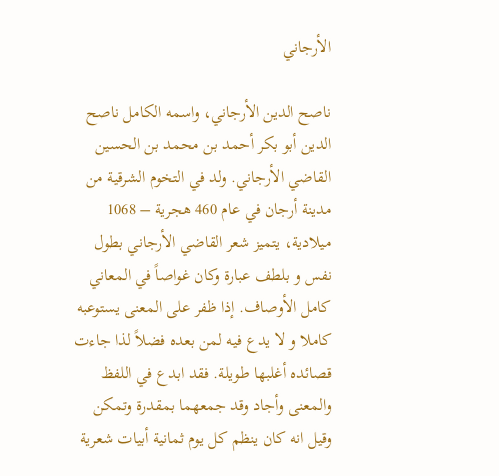الأرجاني

ناصح الدين الأرجاني، واسمه الكامل ناصح الدين أبو بكر أحمد بن محمد بن الحسين القاضي الأرجاني. ولد في التخوم الشرقية من مدينة أرجان في عام 460 هجرية – 1068 ميلادية، يتميز شعر القاضي الأرجاني بطول نفس و بلطف عبارة وكان غواصاً في المعاني كامل الأوصاف. إذا ظفر على المعنى يستوعبه كاملا و لا يدع فيه لمن بعده فضلاً لذا جاءت قصائده أغلبها طويلة. فقد ابدع في اللفظ والمعنى وأجاد وقد جمعهما بمقدرة وتمكن وقيل انه كان ينظم كل يوم ثمانية أبيات شعرية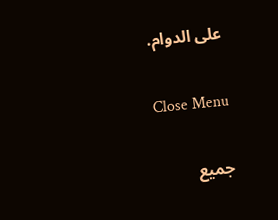على الدوام.

Close Menu

جميع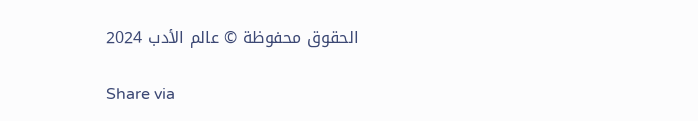الحقوق محفوظة © عالم الأدب 2024

Share via